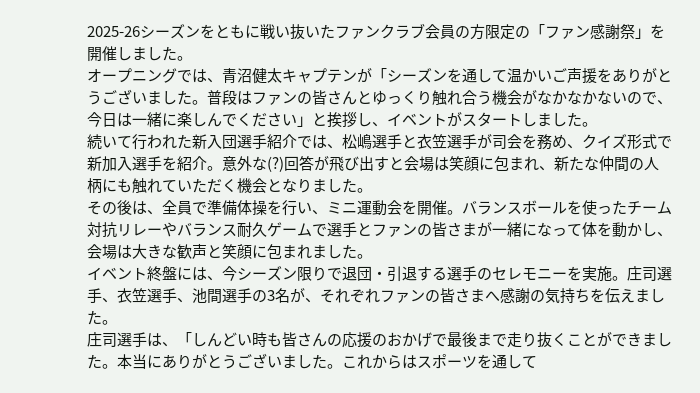2025-26シーズンをともに戦い抜いたファンクラブ会員の方限定の「ファン感謝祭」を開催しました。
オープニングでは、青沼健太キャプテンが「シーズンを通して温かいご声援をありがとうございました。普段はファンの皆さんとゆっくり触れ合う機会がなかなかないので、今日は一緒に楽しんでください」と挨拶し、イベントがスタートしました。
続いて行われた新入団選手紹介では、松嶋選手と衣笠選手が司会を務め、クイズ形式で新加入選手を紹介。意外な(?)回答が飛び出すと会場は笑顔に包まれ、新たな仲間の人柄にも触れていただく機会となりました。
その後は、全員で準備体操を行い、ミニ運動会を開催。バランスボールを使ったチーム対抗リレーやバランス耐久ゲームで選手とファンの皆さまが一緒になって体を動かし、会場は大きな歓声と笑顔に包まれました。
イベント終盤には、今シーズン限りで退団・引退する選手のセレモニーを実施。庄司選手、衣笠選手、池間選手の3名が、それぞれファンの皆さまへ感謝の気持ちを伝えました。
庄司選手は、「しんどい時も皆さんの応援のおかげで最後まで走り抜くことができました。本当にありがとうございました。これからはスポーツを通して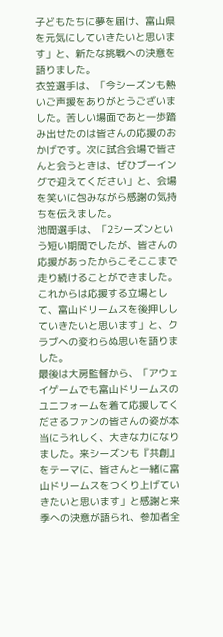子どもたちに夢を届け、富山県を元気にしていきたいと思います」と、新たな挑戦への決意を語りました。
衣笠選手は、「今シーズンも熱いご声援をありがとうございました。苦しい場面であと一歩踏み出せたのは皆さんの応援のおかげです。次に試合会場で皆さんと会うときは、ぜひブーイングで迎えてください」と、会場を笑いに包みながら感謝の気持ちを伝えました。
池間選手は、「2シーズンという短い期間でしたが、皆さんの応援があったからこそここまで走り続けることができました。これからは応援する立場として、富山ドリームスを後押ししていきたいと思います」と、クラブへの変わらぬ思いを語りました。
最後は大房監督から、「アウェイゲームでも富山ドリームスのユニフォームを着て応援してくださるファンの皆さんの姿が本当にうれしく、大きな力になりました。来シーズンも『共創』をテーマに、皆さんと一緒に富山ドリームスをつくり上げていきたいと思います」と感謝と来季への決意が語られ、参加者全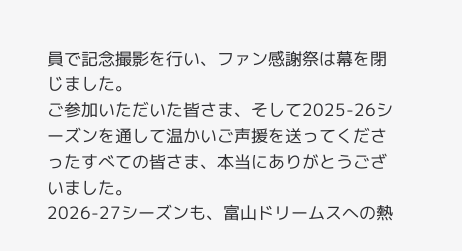員で記念撮影を行い、ファン感謝祭は幕を閉じました。
ご参加いただいた皆さま、そして2025-26シーズンを通して温かいご声援を送ってくださったすべての皆さま、本当にありがとうございました。
2026-27シーズンも、富山ドリームスへの熱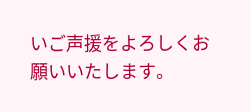いご声援をよろしくお願いいたします。